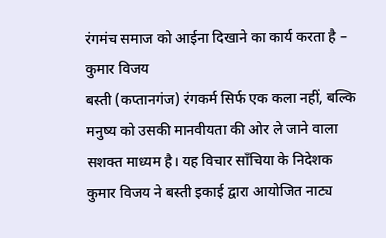रंगमंच समाज को आईना दिखाने का कार्य करता है – कुमार विजय
बस्ती (कप्तानगंज) रंगकर्म सिर्फ एक कला नहीं, बल्कि मनुष्य को उसकी मानवीयता की ओर ले जाने वाला सशक्त माध्यम है। यह विचार साँचिया के निदेशक कुमार विजय ने बस्ती इकाई द्वारा आयोजित नाट्य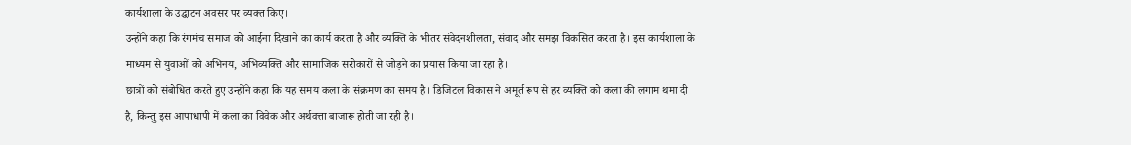कार्यशाला के उद्घाटन अवसर पर व्यक्त किए।
उन्होंने कहा कि रंगमंच समाज को आईना दिखाने का कार्य करता है और व्यक्ति के भीतर संवेदनशीलता, संवाद और समझ विकसित करता है। इस कार्यशाला के माध्यम से युवाओं को अभिनय, अभिव्यक्ति और सामाजिक सरोकारों से जोड़ने का प्रयास किया जा रहा है।
छात्रों को संबोधित करते हुए उन्होंने कहा कि यह समय कला के संक्रमण का समय है। डिजिटल विकास ने अमूर्त रूप से हर व्यक्ति को कला की लगाम थमा दी है, किन्तु इस आपाधापी में कला का विवेक और अर्थवत्ता बाजारू होती जा रही है।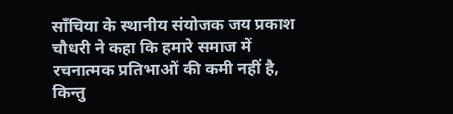साँचिया के स्थानीय संयोजक जय प्रकाश चौधरी ने कहा कि हमारे समाज में रचनात्मक प्रतिभाओं की कमी नहीं है, किन्तु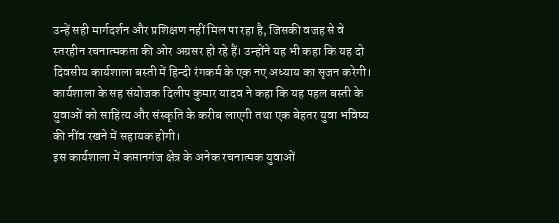उन्हें सही मार्गदर्शन और प्रशिक्षण नहीं मिल पा रहा है, जिसकी वजह से वे स्तरहीन रचनात्मकता की ओर अग्रसर हो रहे हैं। उन्होंने यह भी कहा कि यह दो दिवसीय कार्यशाला बस्ती में हिन्दी रंगकर्म के एक नए अध्याय का सृजन करेगी।
कार्यशाला के सह संयोजक दिलीप कुमार यादव ने कहा कि यह पहल बस्ती के युवाओं को साहित्य और संस्कृति के करीब लाएगी तथा एक बेहतर युवा भविष्य की नींव रखने में सहायक होगी।
इस कार्यशाला में कप्तानगंज क्षेत्र के अनेक रचनात्मक युवाओं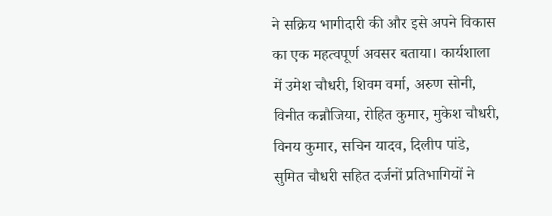ने सक्रिय भागीदारी की और इसे अपने विकास का एक महत्वपूर्ण अवसर बताया। कार्यशाला में उमेश चौधरी, शिवम वर्मा, अरुण सोनी, विनीत कन्नौजिया, रोहित कुमार, मुकेश चौधरी, विनय कुमार, सचिन यादव, दिलीप पांडे, सुमित चौधरी सहित दर्जनों प्रतिभागियों ने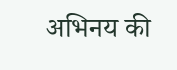अभिनय की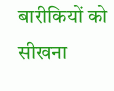बारीकियों को सीखना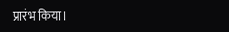प्रारंभ किया।